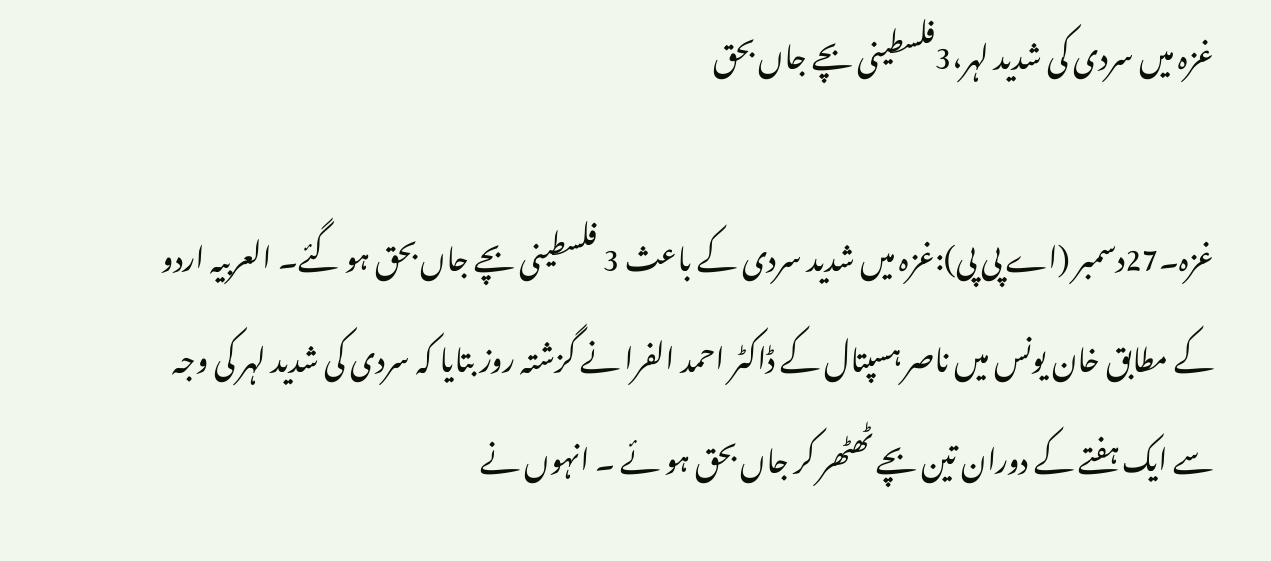غزہ میں سردی کی شدید لہر،3فلسطینی بچے جاں بحق

غزہ۔27دسمبر (اے پی پی):غزہ میں شدید سردی کے باعث 3 فلسطینی بچے جاں بحق ہو گئے۔ العربیہ اردو کے مطابق خان یونس میں ناصر ہسپتال کے ڈاکٹر احمد الفرا نے گزشتہ روز بتایا کہ سردی کی شدید لہر کی وجہ سے ایک ہفتے کے دوران تین بچے ٹھٹھر کر جاں بحق ہو ئے ۔ انہوں نے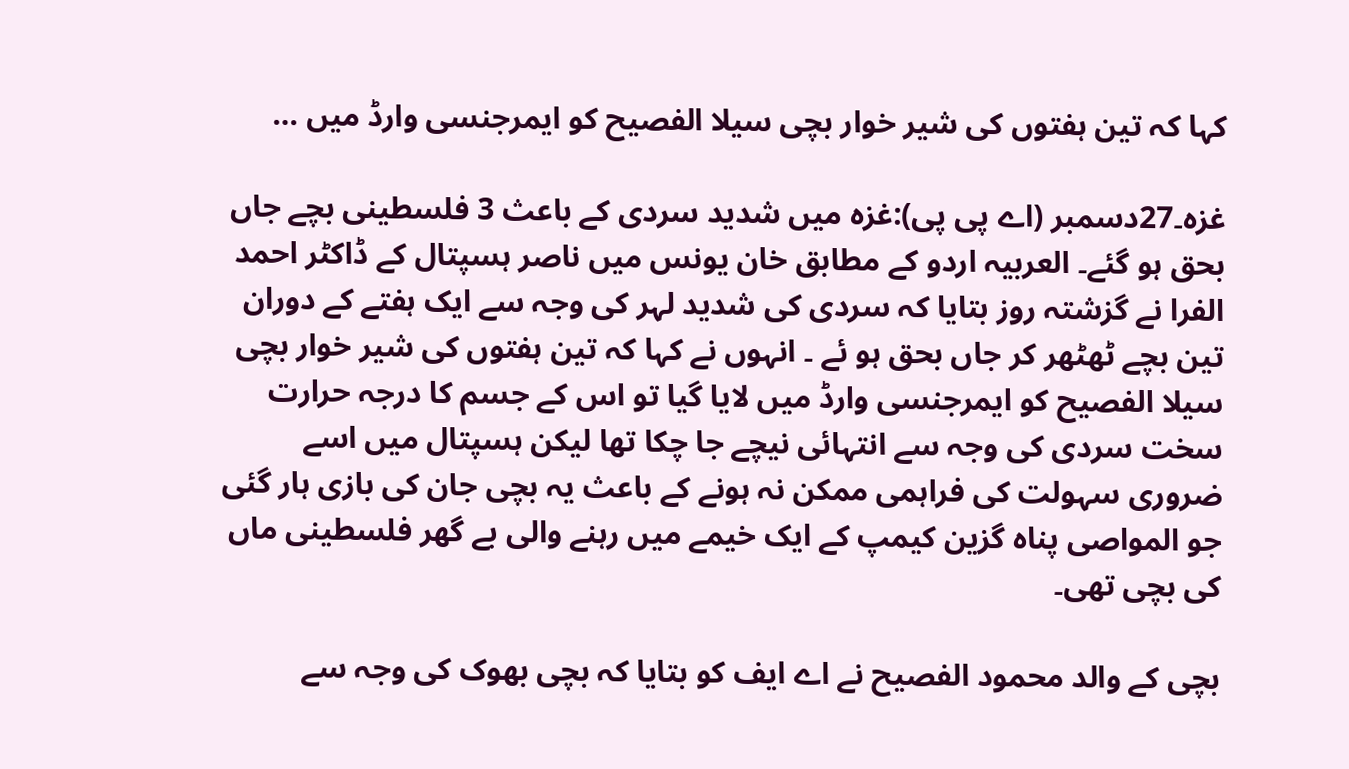کہا کہ تین ہفتوں کی شیر خوار بچی سیلا الفصیح کو ایمرجنسی وارڈ میں …

غزہ۔27دسمبر (اے پی پی):غزہ میں شدید سردی کے باعث 3 فلسطینی بچے جاں بحق ہو گئے۔ العربیہ اردو کے مطابق خان یونس میں ناصر ہسپتال کے ڈاکٹر احمد الفرا نے گزشتہ روز بتایا کہ سردی کی شدید لہر کی وجہ سے ایک ہفتے کے دوران تین بچے ٹھٹھر کر جاں بحق ہو ئے ۔ انہوں نے کہا کہ تین ہفتوں کی شیر خوار بچی سیلا الفصیح کو ایمرجنسی وارڈ میں لایا گیا تو اس کے جسم کا درجہ حرارت سخت سردی کی وجہ سے انتہائی نیچے جا چکا تھا لیکن ہسپتال میں اسے ضروری سہولت کی فراہمی ممکن نہ ہونے کے باعث یہ بچی جان کی بازی ہار گئی جو المواصی پناہ گزین کیمپ کے ایک خیمے میں رہنے والی بے گھر فلسطینی ماں کی بچی تھی۔

بچی کے والد محمود الفصیح نے اے ایف کو بتایا کہ بچی بھوک کی وجہ سے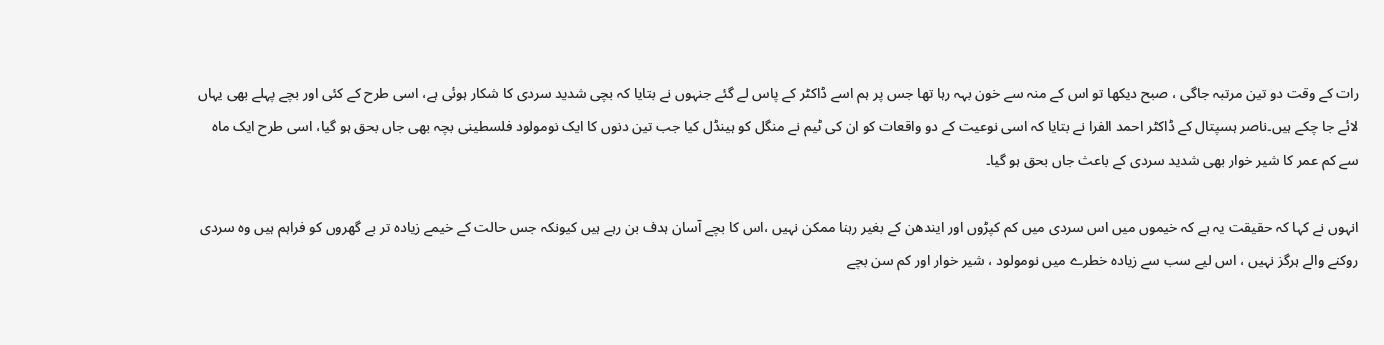رات کے وقت دو تین مرتبہ جاگی ، صبح دیکھا تو اس کے منہ سے خون بہہ رہا تھا جس پر ہم اسے ڈاکٹر کے پاس لے گئے جنہوں نے بتایا کہ بچی شدید سردی کا شکار ہوئی ہے، اسی طرح کے کئی اور بچے پہلے بھی یہاں لائے جا چکے ہیں۔ناصر ہسپتال کے ڈاکٹر احمد الفرا نے بتایا کہ اسی نوعیت کے دو واقعات کو ان کی ٹیم نے منگل کو ہینڈل کیا جب تین دنوں کا ایک نومولود فلسطینی بچہ بھی جاں بحق ہو گیا، اسی طرح ایک ماہ سے کم عمر کا شیر خوار بھی شدید سردی کے باعث جاں بحق ہو گیا۔

انہوں نے کہا کہ حقیقت یہ ہے کہ خیموں میں اس سردی میں کم کپڑوں اور ایندھن کے بغیر رہنا ممکن نہیں ،اس کا بچے آسان ہدف بن رہے ہیں کیونکہ جس حالت کے خیمے زیادہ تر بے گھروں کو فراہم ہیں وہ سردی روکنے والے ہرگز نہیں ، اس لیے سب سے زیادہ خطرے میں نومولود ، شیر خوار اور کم سن بچے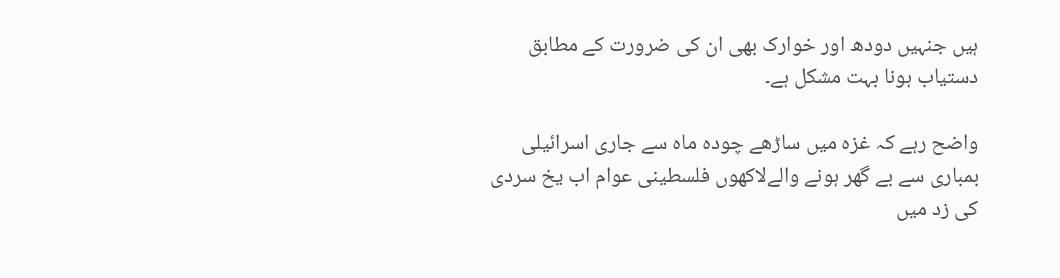ہیں جنہیں دودھ اور خوارک بھی ان کی ضرورت کے مطابق دستیاب ہونا بہت مشکل ہے۔

واضح رہے کہ غزہ میں ساڑھے چودہ ماہ سے جاری اسرائیلی بمباری سے بے گھر ہونے والےلاکھوں فلسطینی عوام اب یخ سردی کی زد میں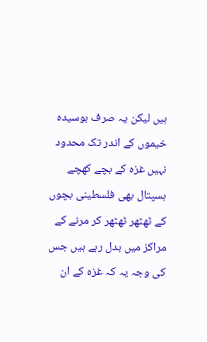ہیں لیکن یہ صرف بوسیدہ خیموں کے اندر تک محدود نہیں غزہ کے بچے کھچے ہسپتال بھی فلسطینی بچوں کے ٹھٹھر ٹھٹھر کر مرنے کے مراکز میں بدل رہے ہیں جس کی وجہ یہ کہ غزہ کے ان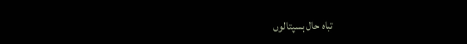تباہ حال ہسپتالوں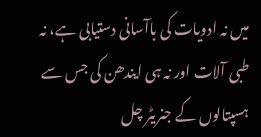میں نہ ادویات کی باآسانی دستیابی ہے، نہ طبی آلات اور نہ ہی ایندھن کی جس سے ہسپتالوں کے جنریٹر چل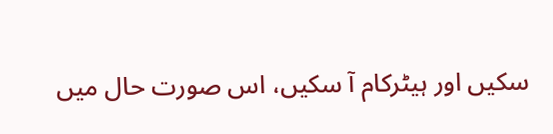سکیں اور ہیٹرکام آ سکیں، اس صورت حال میں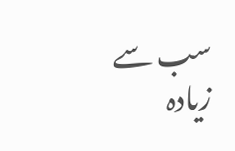سب سے زیادہ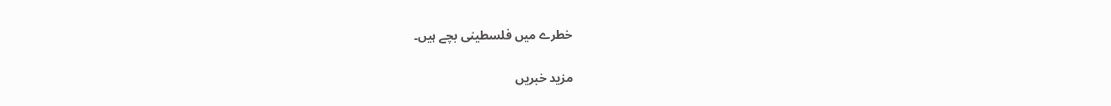خطرے میں فلسطینی بچے ہیں۔

مزید خبریں